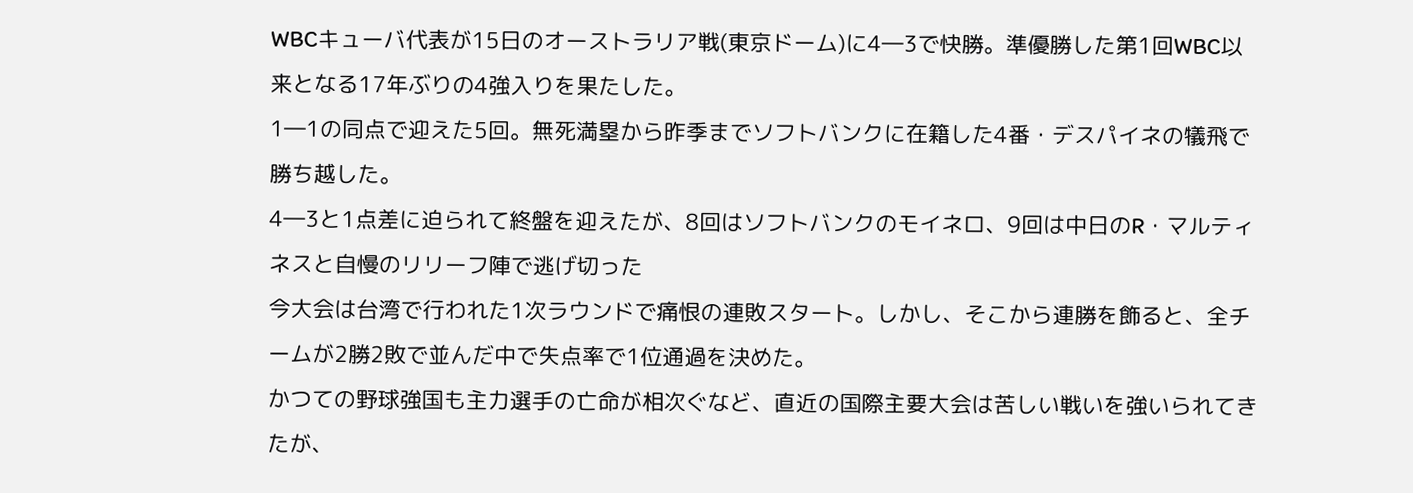WBCキューバ代表が15日のオーストラリア戦(東京ドーム)に4―3で快勝。準優勝した第1回WBC以来となる17年ぶりの4強入りを果たした。
1―1の同点で迎えた5回。無死満塁から昨季までソフトバンクに在籍した4番・デスパイネの犠飛で勝ち越した。
4―3と1点差に迫られて終盤を迎えたが、8回はソフトバンクのモイネロ、9回は中日のR・マルティネスと自慢のリリーフ陣で逃げ切った
今大会は台湾で行われた1次ラウンドで痛恨の連敗スタート。しかし、そこから連勝を飾ると、全チームが2勝2敗で並んだ中で失点率で1位通過を決めた。
かつての野球強国も主力選手の亡命が相次ぐなど、直近の国際主要大会は苦しい戦いを強いられてきたが、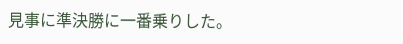見事に準決勝に一番乗りした。